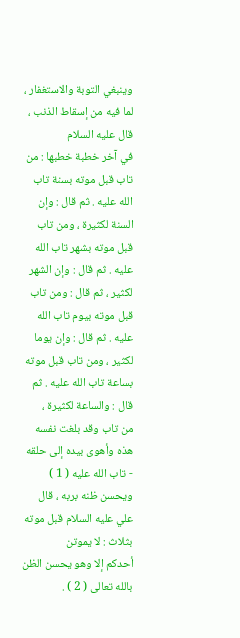وينبغي التوبة والاستغفار ، لما فيه من إسقاط الذنب ، قال عليه السلام
في آخر خطبة خطبها : من تاب قبل موته بسنة تاب الله عليه . ثم قال : وإن
السنة لكثيرة ، ومن تاب قبل موته بشهر تاب الله عليه . ثم قال : وإن الشهر
لكثير ، ثم قال : ومن تاب قبل موته بيوم تاب الله عليه . ثم قال : وإن يوما
لكثير ، ومن تاب قبل موته بساعة تاب الله عليه . ثم قال : والساعة لكثيرة ،
من تاب وقد بلغت نفسه هذه وأهوى بيده إلى حلقه - تاب الله عليه ( 1 )
ويحسن ظنه بربه ، قال علي عليه السلام قبل موته بثلاث : لا يموتن
أحدكم إلا وهو يحسن الظن بالله تعالى ( 2 ) .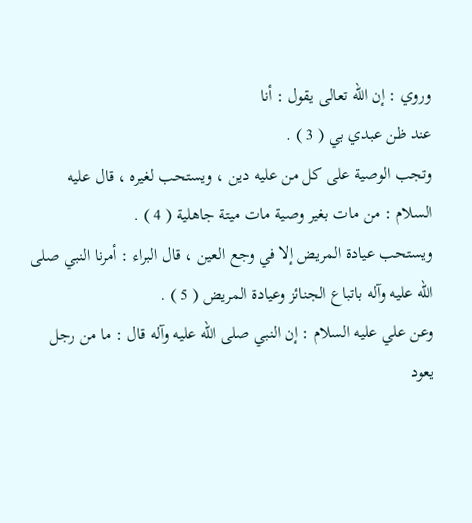وروي : إن الله تعالى يقول : أنا
عند ظن عبدي بي ( 3 ) .
وتجب الوصية على كل من عليه دين ، ويستحب لغيره ، قال عليه
السلام : من مات بغير وصية مات ميتة جاهلية ( 4 ) .
ويستحب عيادة المريض إلا في وجع العين ، قال البراء : أمرنا النبي صلى
الله عليه وآله باتباع الجنائز وعيادة المريض ( 5 ) .
وعن علي عليه السلام : إن النبي صلى الله عليه وآله قال : ما من رجل
يعود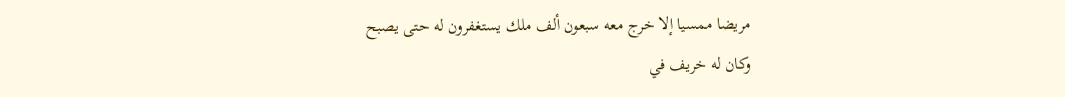مريضا ممسيا إلا خرج معه سبعون ألف ملك يستغفرون له حتى يصبح
وكان له خريف في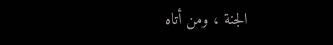الجنة ، ومن أتاه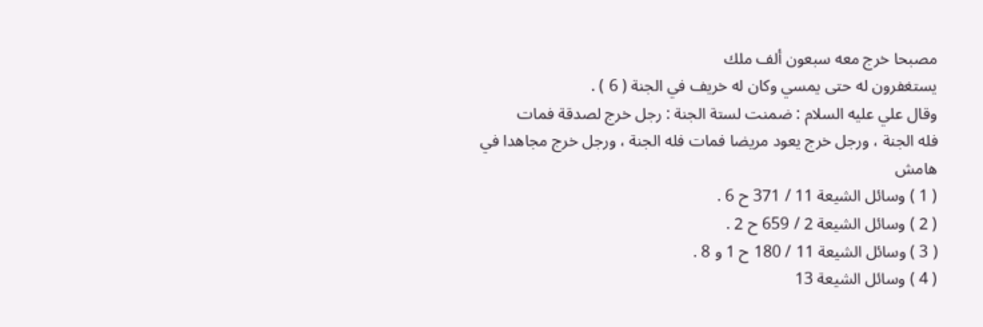مصبحا خرج معه سبعون ألف ملك
يستغفرون له حتى يمسي وكان له خريف في الجنة ( 6 ) .
وقال علي عليه السلام : ضمنت لستة الجنة : رجل خرج لصدقة فمات
فله الجنة ، ورجل خرج يعود مريضا فمات فله الجنة ، ورجل خرج مجاهدا في
هامش
( 1 ) وسائل الشيعة 11 / 371 ح 6 .
( 2 ) وسائل الشيعة 2 / 659 ح 2 .
( 3 ) وسائل الشيعة 11 / 180 ح 1 و 8 .
( 4 ) وسائل الشيعة 13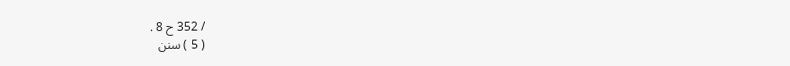/ 352 ح 8 .
( 5 ) سنن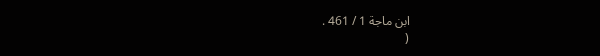ابن ماجة 1 / 461 .
(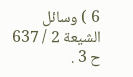6 ) وسائل الشيعة 2 / 637 ح 3 .